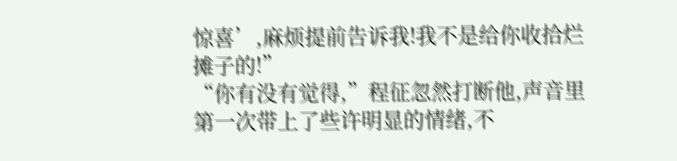惊喜’,麻烦提前告诉我!我不是给你收拾烂摊子的!”
“你有没有觉得,”程征忽然打断他,声音里第一次带上了些许明显的情绪,不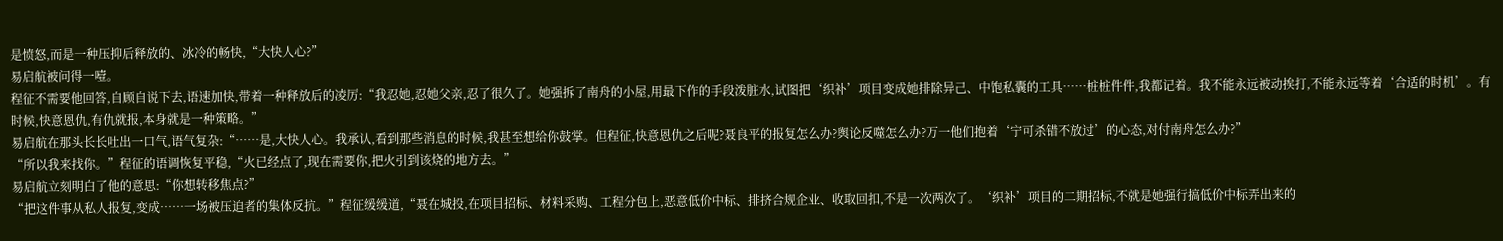是愤怒,而是一种压抑后释放的、冰冷的畅快,“大快人心?”
易启航被问得一噎。
程征不需要他回答,自顾自说下去,语速加快,带着一种释放后的凌厉:“我忍她,忍她父亲,忍了很久了。她强拆了南舟的小屋,用最下作的手段泼脏水,试图把‘织补’项目变成她排除异己、中饱私囊的工具……桩桩件件,我都记着。我不能永远被动挨打,不能永远等着‘合适的时机’。有时候,快意恩仇,有仇就报,本身就是一种策略。”
易启航在那头长长吐出一口气,语气复杂:“……是,大快人心。我承认,看到那些消息的时候,我甚至想给你鼓掌。但程征,快意恩仇之后呢?聂良平的报复怎么办?舆论反噬怎么办?万一他们抱着‘宁可杀错不放过’的心态,对付南舟怎么办?”
“所以我来找你。”程征的语调恢复平稳,“火已经点了,现在需要你,把火引到该烧的地方去。”
易启航立刻明白了他的意思:“你想转移焦点?”
“把这件事从私人报复,变成……一场被压迫者的集体反抗。”程征缓缓道,“聂在城投,在项目招标、材料采购、工程分包上,恶意低价中标、排挤合规企业、收取回扣,不是一次两次了。‘织补’项目的二期招标,不就是她强行搞低价中标弄出来的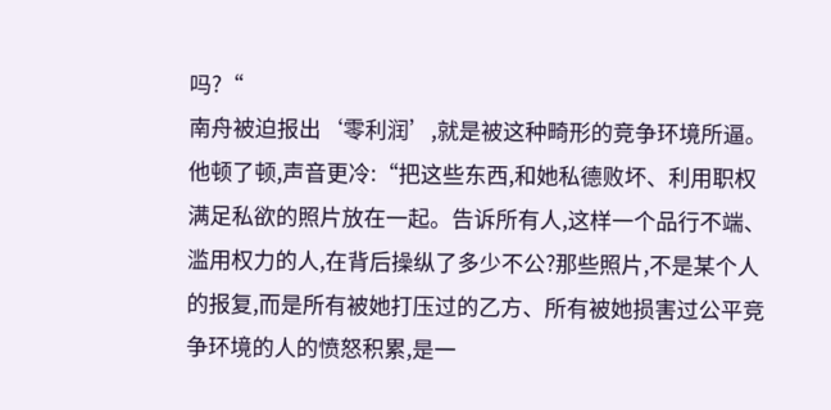吗?“
南舟被迫报出‘零利润’,就是被这种畸形的竞争环境所逼。
他顿了顿,声音更冷:“把这些东西,和她私德败坏、利用职权满足私欲的照片放在一起。告诉所有人,这样一个品行不端、滥用权力的人,在背后操纵了多少不公?那些照片,不是某个人的报复,而是所有被她打压过的乙方、所有被她损害过公平竞争环境的人的愤怒积累,是一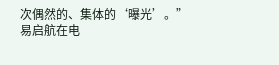次偶然的、集体的‘曝光’。”
易启航在电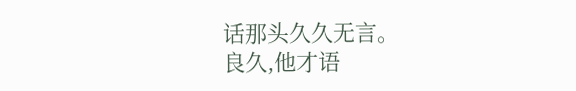话那头久久无言。
良久,他才语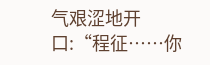气艰涩地开口:“程征……你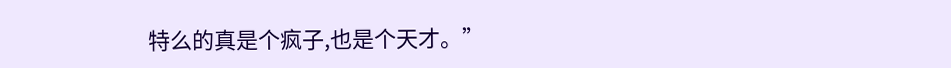特么的真是个疯子,也是个天才。”